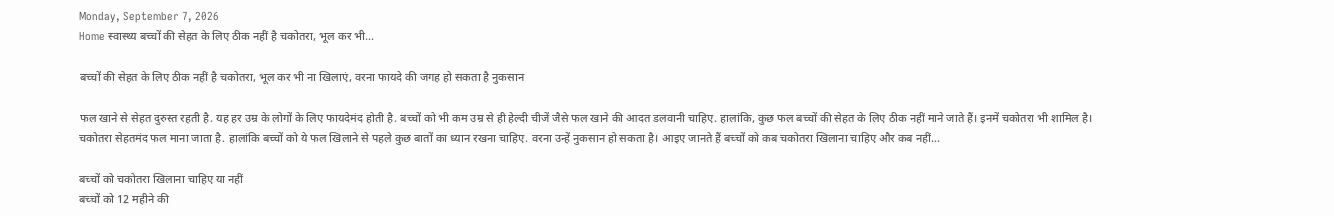Monday, September 7, 2026
Home स्वास्थ्य बच्चों की सेहत के लिए ठीक नहीं है चकोतरा, भूल कर भी...

बच्चों की सेहत के लिए ठीक नहीं है चकोतरा, भूल कर भी ना खिलाएं, वरना फायदे की जगह हो सकता है नुकसान

फल खाने से सेहत दुरुस्त रहती है. यह हर उम्र के लोगों के लिए फायदेमंद होती है. बच्चों को भी कम उम्र से ही हेल्दी चीजें जैसे फल खाने की आदत डलवानी चाहिए. हालांकि, कुछ फल बच्चों की सेहत के लिए ठीक नहीं माने जाते हैं। इनमें चकोतरा भी शामिल है। चकोतरा सेहतमंद फल माना जाता है. हालांकि बच्चों को ये फल खिलाने से पहले कुछ बातों का ध्यान रखना चाहिए. वरना उन्हें नुकसान हो सकता है। आइए जानते हैं बच्चों को कब चकोतरा खिलाना चाहिए और कब नहीं…

बच्चों को चकोतरा खिलाना चाहिए या नहीं
बच्चों को 12 महीने की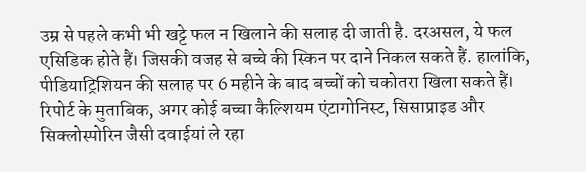उम्र से पहले कभी भी खट्टे फल न खिलाने की सलाह दी जाती है. दरअसल, ये फल एसिडिक होते हैं। जिसकी वजह से बच्चे की स्किन पर दाने निकल सकते हैं. हालांकि, पीडियाट्रिशियन की सलाह पर 6 महीने के बाद बच्चों को चकोतरा खिला सकते हैं। रिपोर्ट के मुताबिक, अगर कोई बच्चा कैल्शियम एंटागोनिस्ट, सिसाप्राइड और सिक्लोस्पोरिन जैसी दवाईयां ले रहा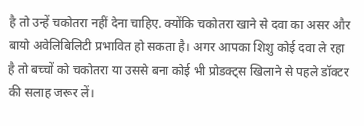है तो उन्हें चकोतरा नहीं देना चाहिए. क्योंकि चकोतरा खाने से दवा का असर और बायो अवेलिबिलिटी प्रभावित हो सकता है। अगर आपका शिशु कोई दवा ले रहा है तो बच्चों को चकोतरा या उससे बना कोई भी प्रोडक्ट्स खिलाने से पहले डॉक्टर की सलाह जरूर लें।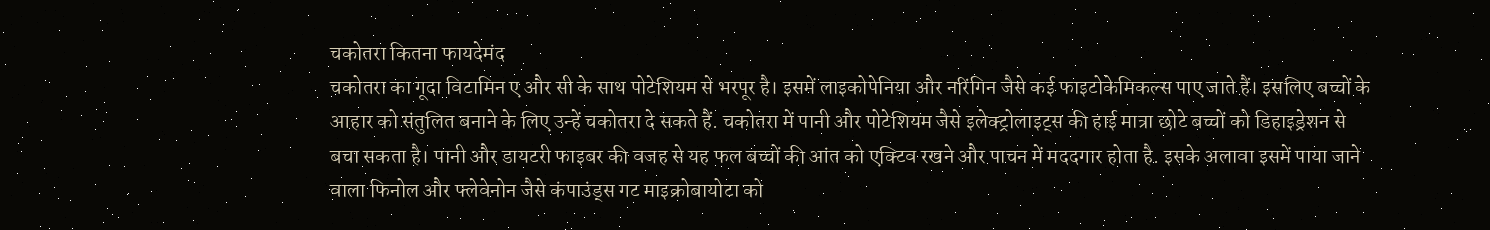चकोतरा कितना फायदेमंद
चकोतरा का गूदा विटामिन ए और सी के साथ पोटेशियम से भरपूर है। इसमें लाइकोपेनिया और नरिंगिन जैसे कई फाइटोकेमिकल्स पाए जाते हैं। इसलिए बच्चों के आहार को संतुलित बनाने के लिए उन्हें चकोतरा दे सकते हैं. चकोतरा में पानी और पोटेशियम जैसे इलेक्ट्रोलाइट्स की हाई मात्रा छोटे बच्चों को डिहाइड्रेशन से बचा सकता है। पानी और डायटरी फाइबर की वजह से यह फल बच्चों की आंत को एक्टिव रखने और पाचन में मददगार होता है. इसके अलावा इसमें पाया जाने वाला फिनोल और फ्लेवेनोन जैसे कंपाउंड्स गट माइक्रोबायोटा को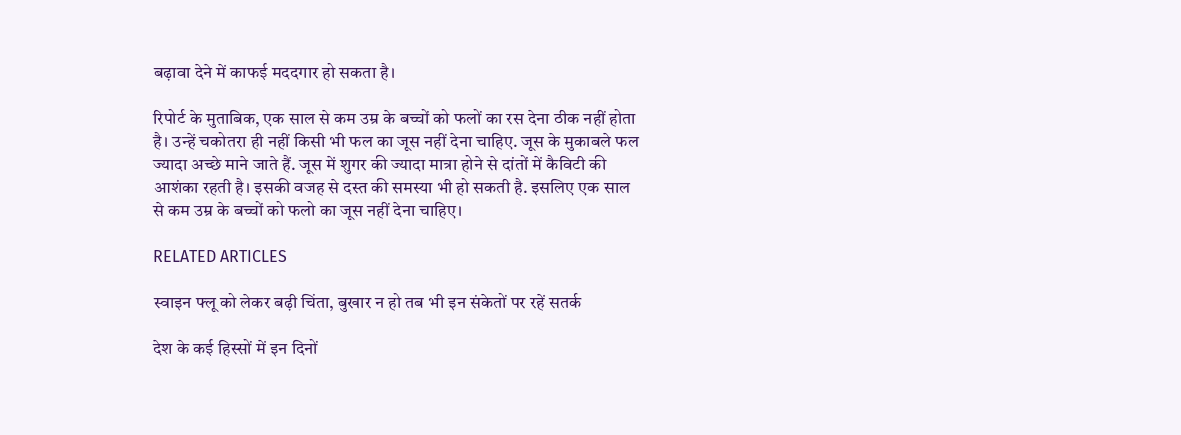बढ़ावा देने में काफई मददगार हो सकता है।

रिपोर्ट के मुताबिक, एक साल से कम उम्र के बच्चों को फलों का रस देना ठीक नहीं होता है। उन्हें चकोतरा ही नहीं किसी भी फल का जूस नहीं देना चाहिए. जूस के मुकाबले फल ज्यादा अच्छे माने जाते हैं. जूस में शुगर की ज्यादा मात्रा होने से दांतों में कैविटी की आशंका रहती है। इसकी वजह से दस्त की समस्या भी हो सकती है. इसलिए एक साल से कम उम्र के बच्चों को फलो का जूस नहीं देना चाहिए।

RELATED ARTICLES

स्वाइन फ्लू को लेकर बढ़ी चिंता, बुखार न हो तब भी इन संकेतों पर रहें सतर्क

देश के कई हिस्सों में इन दिनों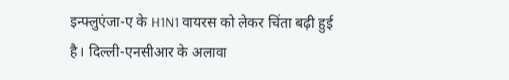इन्फ्लुएंजा-ए के H1N1 वायरस को लेकर चिंता बढ़ी हुई है। दिल्ली-एनसीआर के अलावा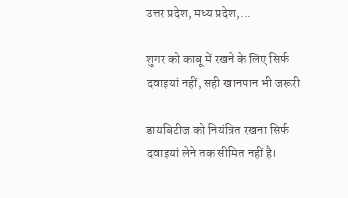उत्तर प्रदेश, मध्य प्रदेश,...

शुगर को काबू में रखने के लिए सिर्फ दवाइयां नहीं, सही खानपान भी जरूरी

डायबिटीज को नियंत्रित रखना सिर्फ दवाइयां लेने तक सीमित नहीं है।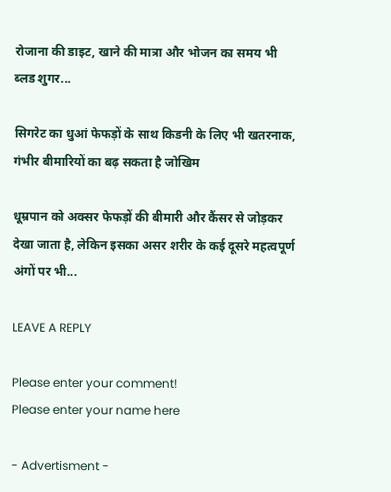रोजाना की डाइट, खाने की मात्रा और भोजन का समय भी ब्लड शुगर...

सिगरेट का धुआं फेफड़ों के साथ किडनी के लिए भी खतरनाक, गंभीर बीमारियों का बढ़ सकता है जोखिम

धूम्रपान को अक्सर फेफड़ों की बीमारी और कैंसर से जोड़कर देखा जाता है, लेकिन इसका असर शरीर के कई दूसरे महत्वपूर्ण अंगों पर भी...

LEAVE A REPLY

Please enter your comment!
Please enter your name here

- Advertisment -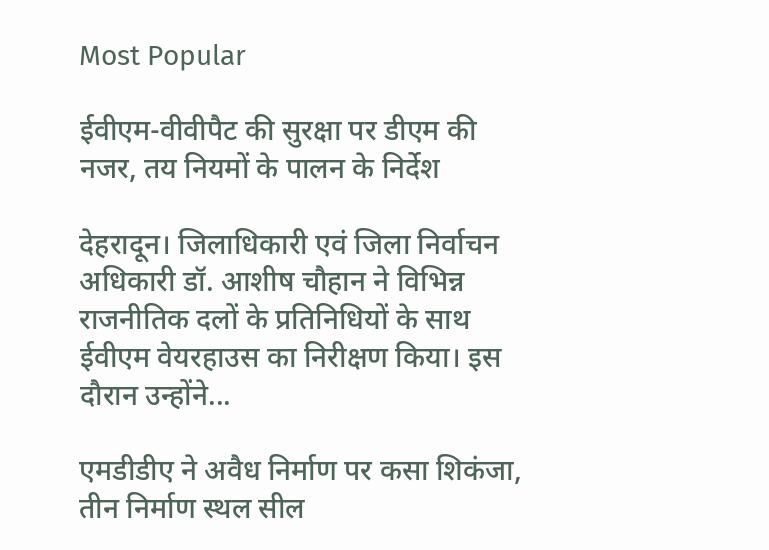Most Popular

ईवीएम-वीवीपैट की सुरक्षा पर डीएम की नजर, तय नियमों के पालन के निर्देश

देहरादून। जिलाधिकारी एवं जिला निर्वाचन अधिकारी डॉ. आशीष चौहान ने विभिन्न राजनीतिक दलों के प्रतिनिधियों के साथ ईवीएम वेयरहाउस का निरीक्षण किया। इस दौरान उन्होंने...

एमडीडीए ने अवैध निर्माण पर कसा शिकंजा, तीन निर्माण स्थल सील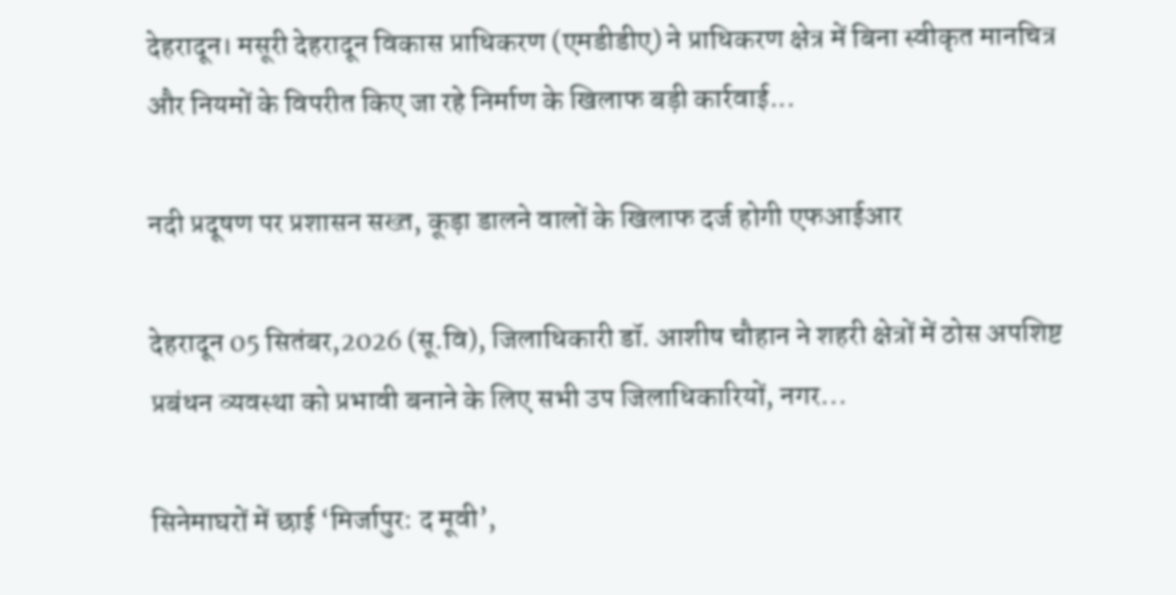देहरादून। मसूरी देहरादून विकास प्राधिकरण (एमडीडीए) ने प्राधिकरण क्षेत्र में बिना स्वीकृत मानचित्र और नियमों के विपरीत किए जा रहे निर्माण के खिलाफ बड़ी कार्रवाई...

नदी प्रदूषण पर प्रशासन सख्त, कूड़ा डालने वालों के खिलाफ दर्ज होगी एफआईआर

देहरादून 05 सितंबर,2026 (सू.वि), जिलाधिकारी डॉ. आशीष चौहान ने शहरी क्षेत्रों में ठोस अपशिष्ट प्रबंधन व्यवस्था को प्रभावी बनाने के लिए सभी उप जिलाधिकारियों, नगर...

सिनेमाघरों में छाई ‘मिर्जापुर: द मूवी’,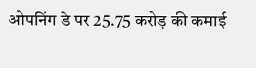ओपनिंग डे पर 25.75 करोड़ की कमाई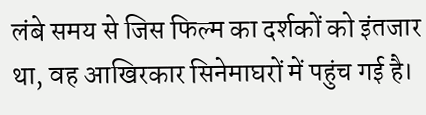लंबे समय से जिस फिल्म का दर्शकों को इंतजार था, वह आखिरकार सिनेमाघरों में पहुंच गई है।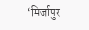‘मिर्जापुर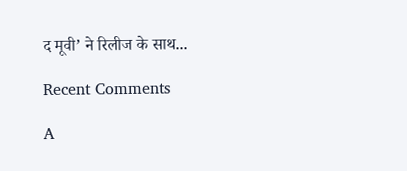द मूवी’ ने रिलीज के साथ...

Recent Comments

A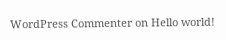WordPress Commenter on Hello world!